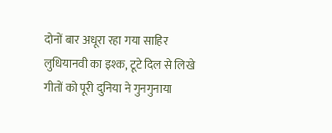दोनों बार अधूरा रहा गया साहिर लुधियानवी का इश्क, टूटे दिल से लिखे गीतों को पूरी दुनिया ने गुनगुनाया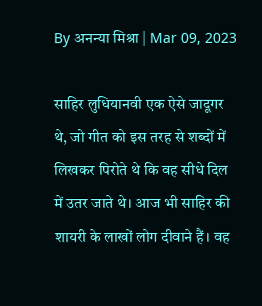By अनन्या मिश्रा | Mar 09, 2023

साहिर लुधियानवी एक ऐसे जादूगर थे, जो गीत को इस तरह से शब्दों में लिखकर पिरोते थे कि वह सीधे दिल में उतर जाते थे। आज भी साहिर की शायरी के लाखों लोग दीवाने हैं। वह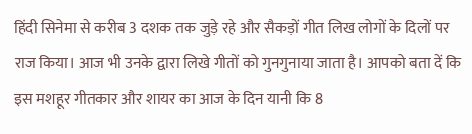हिंदी सिनेमा से करीब 3 दशक तक जुड़े रहे और सैकड़ों गीत लिख लोगों के दिलों पर राज किया। आज भी उनके द्वारा लिखे गीतों को गुनगुनाया जाता है। आपको बता दें कि इस मशहूर गीतकार और शायर का आज के दिन यानी कि 8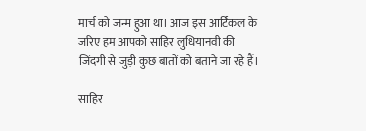मार्च को जन्म हुआ था। आज इस आर्टिकल के जरिए हम आपको साहिर लुधियानवी की जिंदगी से जुड़ी कुछ बातों को बताने जा रहे हैं।

साहिर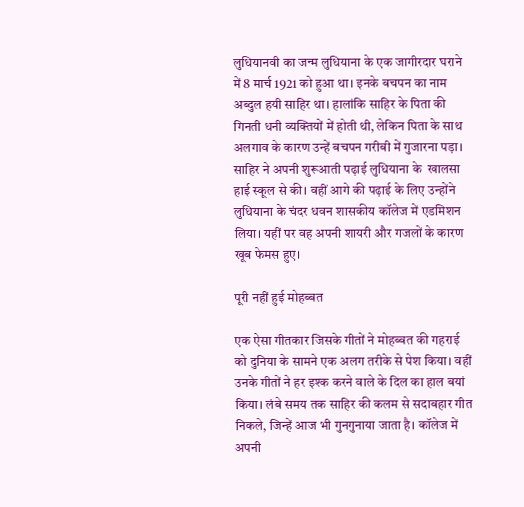लुधियानवी का जन्म लुधियाना के एक जागीरदार घराने में 8 मार्च 1921 को हुआ था। इनके बचपन का नाम अब्दुल हयी साहिर था। हालांकि साहिर के पिता की गिनती धनी व्यक्तियों में होती थी, लेकिन पिता के साथ अलगाव के कारण उन्हें बचपन गरीबी में गुजारना पड़ा। साहिर ने अपनी शुरूआती पढ़ाई लुधियाना के  खालसा हाई स्कूल से की। वहीं आगे की पढ़ाई के लिए उन्होंने लुधियाना के चंदर धवन शासकीय कॉलेज में एडमिशन लिया। यहीं पर वह अपनी शायरी और गजलों के कारण खूब फेमस हुए।

पूरी नहीं हुई मोहब्बत

एक ऐसा गीतकार जिसके गीतों ने मोहब्बत की गहराई को दुनिया के सामने एक अलग तरीके से पेश किया। वहीं उनके गीतों ने हर इश्‍क करने वाले के दिल का हाल बयां किया। लंबे समय तक साहिर की कलम से सदाबहार गीत निकले, जिन्हें आज भी गुनगुनाया जाता है। कॉलेज में अपनी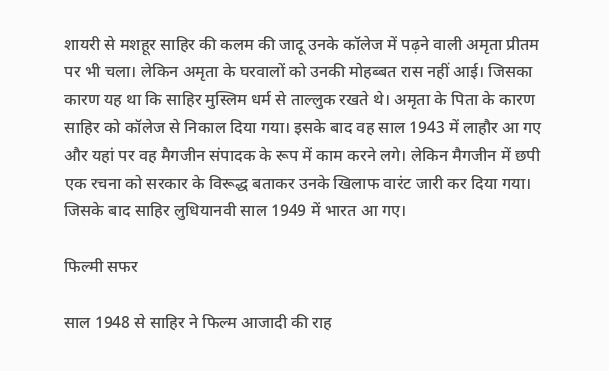शायरी से मशहूर साहिर की कलम की जादू उनके कॉलेज में पढ़ने वाली अमृता प्रीतम पर भी चला। लेकिन अमृता के घरवालों को उनकी मोहब्बत रास नहीं आई। जिसका कारण यह था कि साहिर मुस्लिम धर्म से ताल्लुक रखते थे। अमृता के पिता के कारण साहिर को कॉलेज से निकाल दिया गया। इसके बाद वह साल 1943 में लाहौर आ गए और यहां पर वह मैगजीन संपादक के रूप में काम करने लगे। लेकिन मैगजीन में छपी एक रचना को सरकार के विरूद्ध बताकर उनके खिलाफ वारंट जारी कर दिया गया। जिसके बाद साहिर लुधियानवी साल 1949 में भारत आ गए।

फिल्मी सफर

साल 1948 से साहिर ने फिल्म आजादी की राह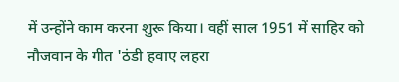में उन्होंने काम करना शुरू किया। वहीं साल 1951 में साहिर को नौजवान के गीत 'ठंडी हवाए लहरा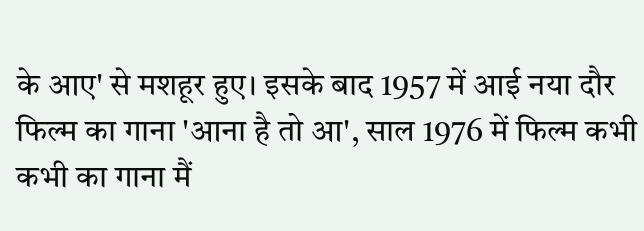के आए' से मशहूर हुए। इसके बाद 1957 में आई नया दौर फ‍िल्‍म का गाना 'आना है तो आ', साल 1976 में फ‍िल्‍म कभी कभी का गाना मैं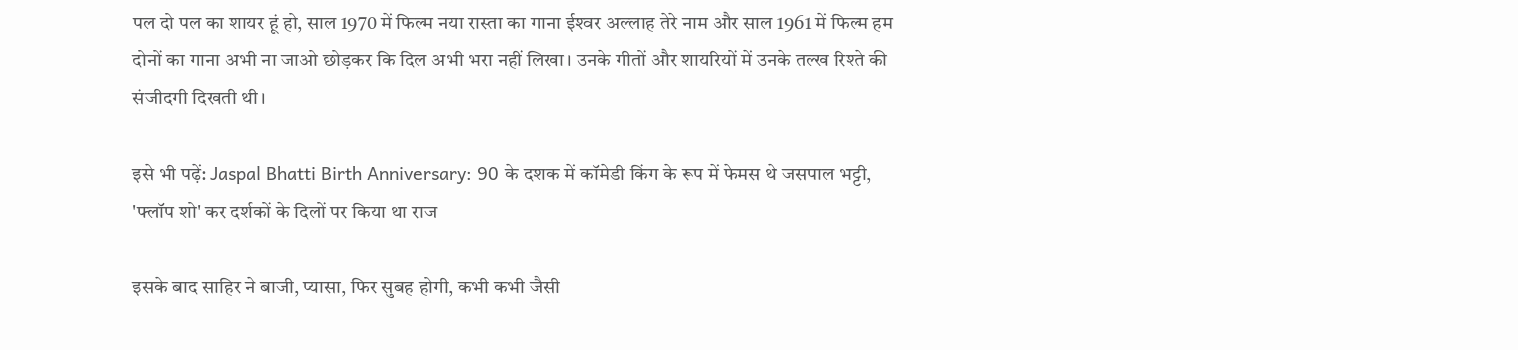पल दो पल का शायर हूं हो, साल 1970 में फ‍िल्‍म नया रास्‍ता का गाना ईश्‍वर अल्‍लाह तेरे नाम और साल 1961 में फ‍िल्‍म हम दोनों का गाना अभी ना जाओ छोड़कर कि दिल अभी भरा नहीं लिखा। उनके गीतों और शायरियों में उनके तल्ख रिश्ते की संजीदगी दिखती थी।

इसे भी पढ़ें: Jaspal Bhatti Birth Anniversary: 90 के दशक में कॉमेडी किंग के रूप में फेमस थे जसपाल भट्टी, 'फ्लॉप शो' कर दर्शकों के दिलों पर किया था राज

इसके बाद साहिर ने बाजी, प्यासा, फिर सुबह होगी, कभी कभी जैसी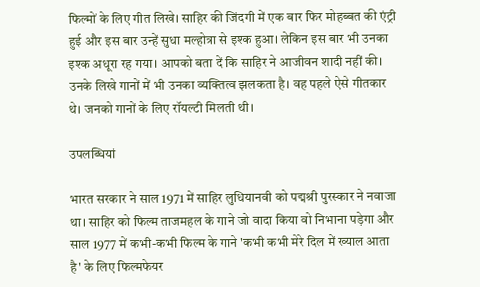फिल्मों के लिए गीत लिखे। साहिर की जिंदगी में एक बार फिर मोहब्बत की एंट्री हुई और इस बार उन्हें सुधा मल्होत्रा से इश्क हुआ। लेकिन इस बार भी उनका इश्क अधूरा रह गया। आपको बता दें कि साहिर ने आजीवन शादी नहीं की। उनके लिखे गानों में भी उनका व्यक्तित्व झलकता है। वह पहले ऐसे गीतकार थे। जनको गानों के लिए रॉयल्टी मिलती थी।

उपलब्धियां

भारत सरकार ने साल 1971 में साहिर लुधियानवी को पद्मश्री पुरस्‍कार ने नवाजा था। साहिर को फ‍िल्‍म ताजमहल के गाने जो वादा किया वो निभाना पड़ेगा और साल 1977 में कभी-कभी फिल्म के गाने 'कभी कभी मेरे दिल में ख्‍याल आता है' के लिए फ‍िल्‍मफेयर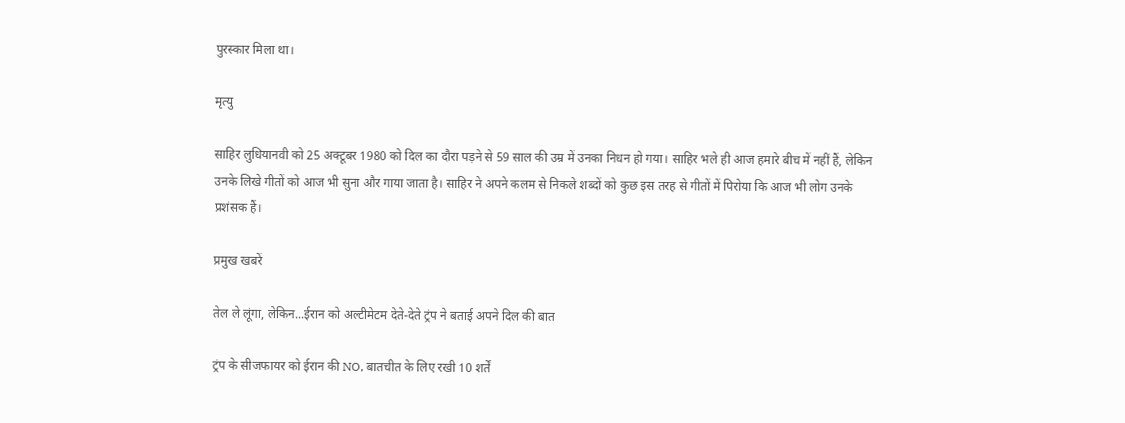पुरस्‍कार मिला था।

मृत्यु

साहिर लुधियानवी को 25 अक्टूबर 1980 को दिल का दौरा पड़ने से 59 साल की उम्र में उनका निधन हो गया। साहिर भले ही आज हमारे बीच में नहीं हैं, लेकिन उनके लिखे गीतों को आज भी सुना और गाया जाता है। साहिर ने अपने कलम से निकले शब्दों को कुछ इस तरह से गीतों में पिरोया कि आज भी लोग उनके प्रशंसक हैं।

प्रमुख खबरें

तेल ले लूंगा, लेकिन...ईरान को अल्टीमेटम देते-देते ट्रंप ने बताई अपने दिल की बात

ट्रंप के सीजफायर को ईरान की NO, बातचीत के लिए रखी 10 शर्तें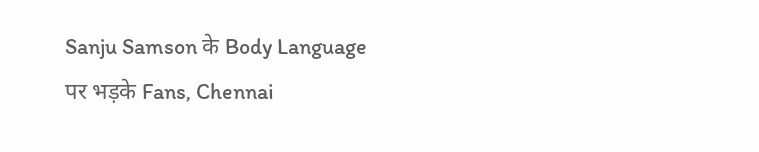Sanju Samson के Body Language पर भड़के Fans, Chennai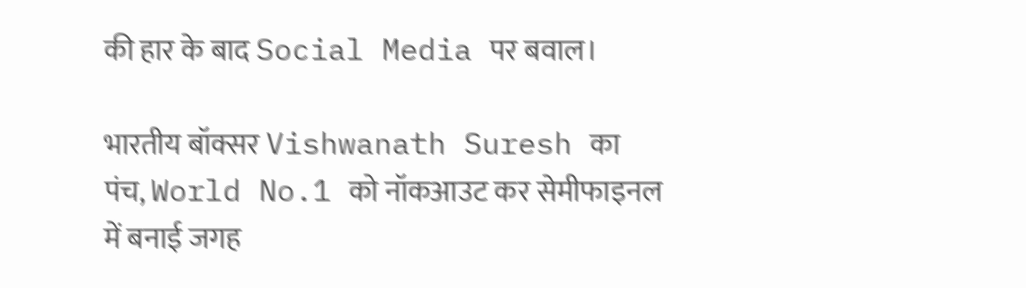की हार के बाद Social Media पर बवाल।

भारतीय बॉक्सर Vishwanath Suresh का पंच, World No.1 को नॉकआउट कर सेमीफाइनल में बनाई जगह